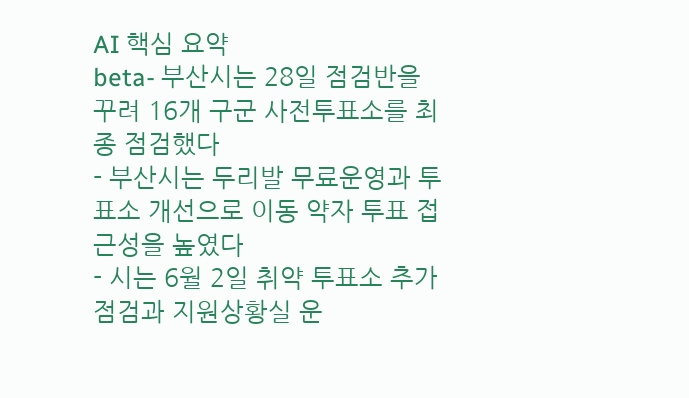AI 핵심 요약
beta- 부산시는 28일 점검반을 꾸려 16개 구군 사전투표소를 최종 점검했다
- 부산시는 두리발 무료운영과 투표소 개선으로 이동 약자 투표 접근성을 높였다
- 시는 6월 2일 취약 투표소 추가 점검과 지원상황실 운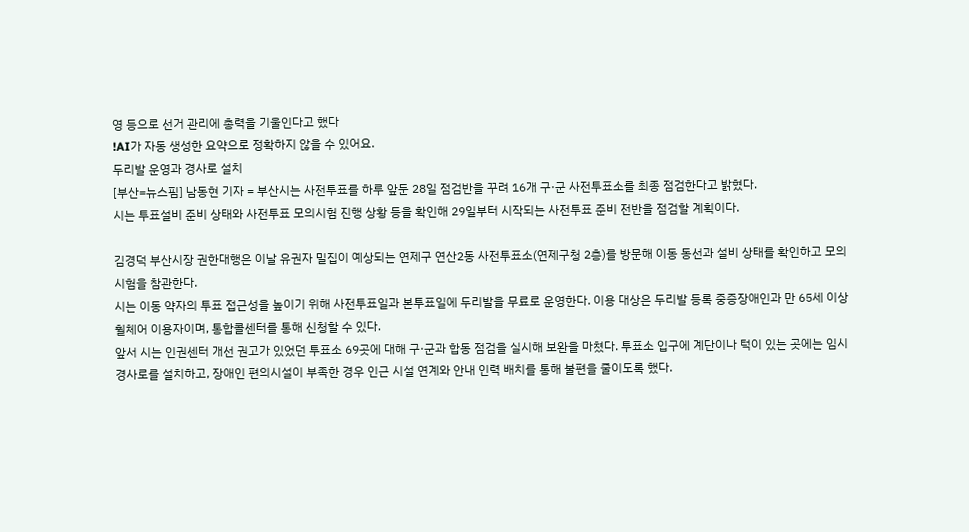영 등으로 선거 관리에 총력을 기울인다고 했다
!AI가 자동 생성한 요약으로 정확하지 않을 수 있어요.
두리발 운영과 경사로 설치
[부산=뉴스핌] 남동현 기자 = 부산시는 사전투표를 하루 앞둔 28일 점검반을 꾸려 16개 구·군 사전투표소를 최종 점검한다고 밝혔다.
시는 투표설비 준비 상태와 사전투표 모의시험 진행 상황 등을 확인해 29일부터 시작되는 사전투표 준비 전반을 점검할 계획이다.

김경덕 부산시장 권한대행은 이날 유권자 밀집이 예상되는 연제구 연산2동 사전투표소(연제구청 2층)를 방문해 이동 동선과 설비 상태를 확인하고 모의시험을 참관한다.
시는 이동 약자의 투표 접근성을 높이기 위해 사전투표일과 본투표일에 두리발을 무료로 운영한다. 이용 대상은 두리발 등록 중증장애인과 만 65세 이상 휠체어 이용자이며, 통합콜센터를 통해 신청할 수 있다.
앞서 시는 인권센터 개선 권고가 있었던 투표소 69곳에 대해 구·군과 합동 점검을 실시해 보완을 마쳤다. 투표소 입구에 계단이나 턱이 있는 곳에는 임시 경사로를 설치하고, 장애인 편의시설이 부족한 경우 인근 시설 연계와 안내 인력 배치를 통해 불편을 줄이도록 했다.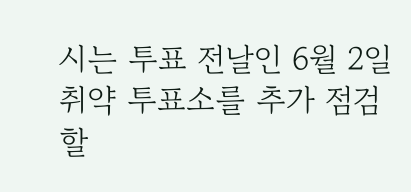시는 투표 전날인 6월 2일 취약 투표소를 추가 점검할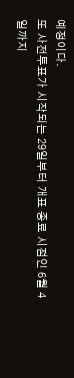예정이다.
또 사전투표가 시작되는 29일부터 개표 종료 시점인 6월 4일까지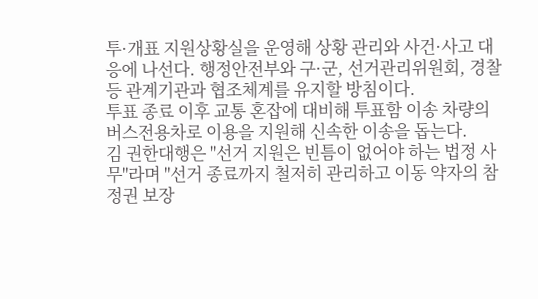투·개표 지원상황실을 운영해 상황 관리와 사건·사고 대응에 나선다. 행정안전부와 구·군, 선거관리위원회, 경찰 등 관계기관과 협조체계를 유지할 방침이다.
투표 종료 이후 교통 혼잡에 대비해 투표함 이송 차량의 버스전용차로 이용을 지원해 신속한 이송을 돕는다.
김 권한대행은 "선거 지원은 빈틈이 없어야 하는 법정 사무"라며 "선거 종료까지 철저히 관리하고 이동 약자의 참정권 보장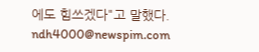에도 힘쓰겠다"고 말했다.
ndh4000@newspim.com